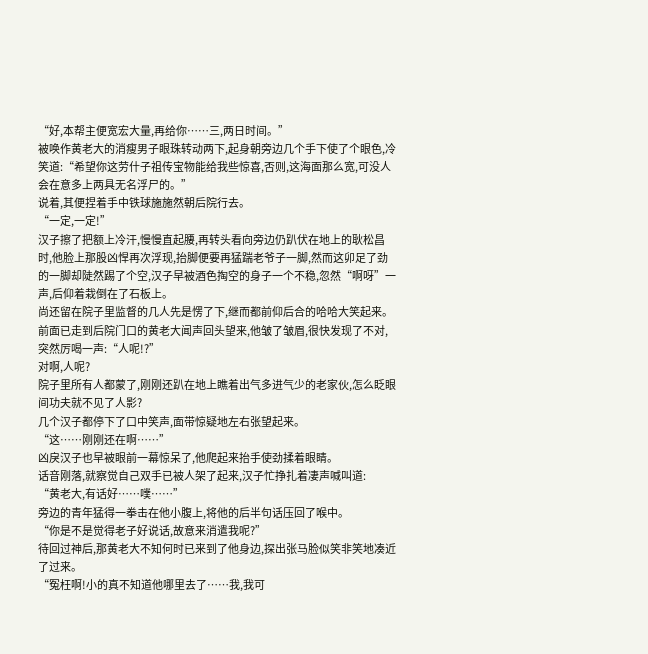“好,本帮主便宽宏大量,再给你……三,两日时间。”
被唤作黄老大的消瘦男子眼珠转动两下,起身朝旁边几个手下使了个眼色,冷笑道:“希望你这劳什子祖传宝物能给我些惊喜,否则,这海面那么宽,可没人会在意多上两具无名浮尸的。”
说着,其便捏着手中铁球施施然朝后院行去。
“一定,一定!”
汉子擦了把额上冷汗,慢慢直起腰,再转头看向旁边仍趴伏在地上的耿松昌时,他脸上那股凶悍再次浮现,抬脚便要再猛踹老爷子一脚,然而这卯足了劲的一脚却陡然踢了个空,汉子早被酒色掏空的身子一个不稳,忽然“啊呀”一声,后仰着栽倒在了石板上。
尚还留在院子里监督的几人先是愣了下,继而都前仰后合的哈哈大笑起来。
前面已走到后院门口的黄老大闻声回头望来,他皱了皱眉,很快发现了不对,突然厉喝一声:“人呢!?”
对啊,人呢?
院子里所有人都蒙了,刚刚还趴在地上瞧着出气多进气少的老家伙,怎么眨眼间功夫就不见了人影?
几个汉子都停下了口中笑声,面带惊疑地左右张望起来。
“这……刚刚还在啊……”
凶戾汉子也早被眼前一幕惊呆了,他爬起来抬手使劲揉着眼睛。
话音刚落,就察觉自己双手已被人架了起来,汉子忙挣扎着凄声喊叫道:
“黄老大,有话好……噗……”
旁边的青年猛得一拳击在他小腹上,将他的后半句话压回了喉中。
“你是不是觉得老子好说话,故意来消遣我呢?”
待回过神后,那黄老大不知何时已来到了他身边,探出张马脸似笑非笑地凑近了过来。
“冤枉啊!小的真不知道他哪里去了……我,我可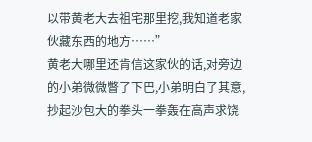以带黄老大去祖宅那里挖,我知道老家伙藏东西的地方……”
黄老大哪里还肯信这家伙的话,对旁边的小弟微微瞥了下巴,小弟明白了其意,抄起沙包大的拳头一拳轰在高声求饶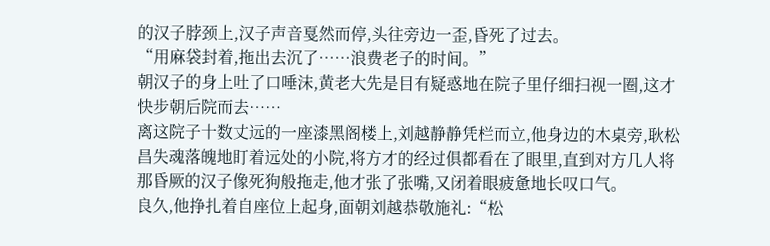的汉子脖颈上,汉子声音戛然而停,头往旁边一歪,昏死了过去。
“用麻袋封着,拖出去沉了……浪费老子的时间。”
朝汉子的身上吐了口唾沫,黄老大先是目有疑惑地在院子里仔细扫视一圈,这才快步朝后院而去……
离这院子十数丈远的一座漆黑阁楼上,刘越静静凭栏而立,他身边的木桌旁,耿松昌失魂落魄地盯着远处的小院,将方才的经过俱都看在了眼里,直到对方几人将那昏厥的汉子像死狗般拖走,他才张了张嘴,又闭着眼疲惫地长叹口气。
良久,他挣扎着自座位上起身,面朝刘越恭敬施礼:“松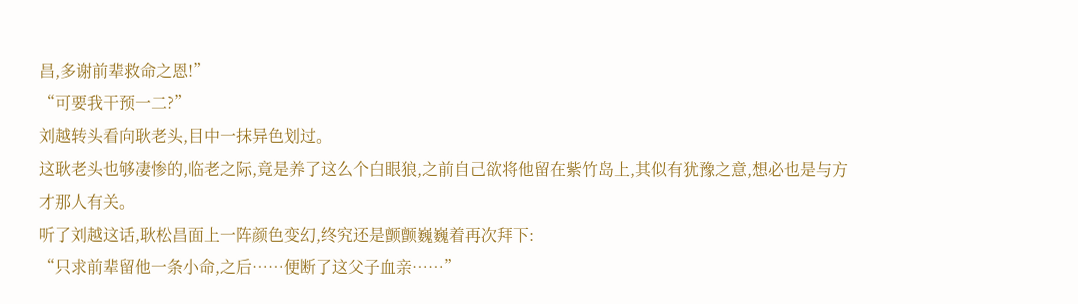昌,多谢前辈救命之恩!”
“可要我干预一二?”
刘越转头看向耿老头,目中一抹异色划过。
这耿老头也够凄惨的,临老之际,竟是养了这么个白眼狼,之前自己欲将他留在紫竹岛上,其似有犹豫之意,想必也是与方才那人有关。
听了刘越这话,耿松昌面上一阵颜色变幻,终究还是颤颤巍巍着再次拜下:
“只求前辈留他一条小命,之后……便断了这父子血亲……”